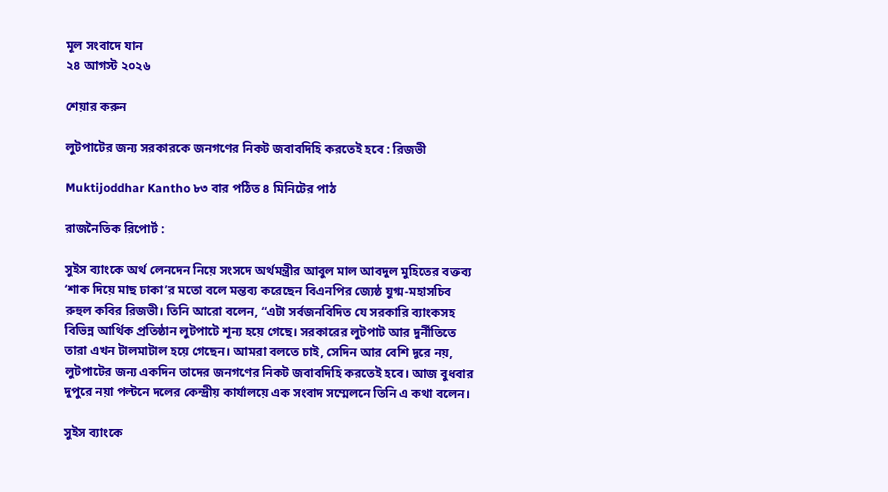মূল সংবাদে যান
২৪ আগস্ট ২০২৬

শেয়ার করুন

লুটপাটের জন্য সরকারকে জনগণের নিকট জবাবদিহি করতেই হবে : রিজভী

Muktijoddhar Kantho ৮৩ বার পঠিত ৪ মিনিটের পাঠ

রাজনৈতিক রিপোর্ট :

সুইস ব্যাংকে অর্থ লেনদেন নিয়ে সংসদে অর্থমন্ত্রীর আবুল মাল আবদুল মুহিতের বক্তব্য ‘শাক দিয়ে মাছ ঢাকা’র মতো বলে মন্তব্য করেছেন বিএনপির জ্যেষ্ঠ যুগ্ম-মহাসচিব রুহুল কবির রিজভী। তিনি আরো বলেন, “এটা সর্বজনবিদিত যে সরকারি ব্যাংকসহ বিভিন্ন আর্থিক প্রতিষ্ঠান লুটপাটে শূন্য হয়ে গেছে। সরকারের লুটপাট আর দুর্নীতিতে তারা এখন টালমাটাল হয়ে গেছেন। আমরা বলতে চাই, সেদিন আর বেশি দূরে নয়, লুটপাটের জন্য একদিন তাদের জনগণের নিকট জবাবদিহি করতেই হবে। আজ বুধবার দুপুরে নয়া পল্টনে দলের কেন্দ্রীয় কার্যালয়ে এক সংবাদ সম্মেলনে তিনি এ কথা বলেন।

সুইস ব্যাংকে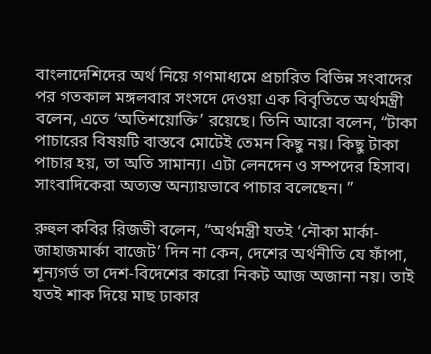বাংলাদেশিদের অর্থ নিয়ে গণমাধ্যমে প্রচারিত বিভিন্ন সংবাদের পর গতকাল মঙ্গলবার সংসদে দেওয়া এক বিবৃতিতে অর্থমন্ত্রী বলেন, এতে ‘অতিশয়োক্তি’ রয়েছে। তিনি আরো বলেন, “টাকা পাচারের বিষয়টি বাস্তবে মোটেই তেমন কিছু নয়। কিছু টাকা পাচার হয়, তা অতি সামান্য। এটা লেনদেন ও সম্পদের হিসাব। সাংবাদিকেরা অত্যন্ত অন্যায়ভাবে পাচার বলেছেন। ”

রুহুল কবির রিজভী বলেন, “অর্থমন্ত্রী যতই ‘নৌকা মার্কা-জাহাজমার্কা বাজেট’ দিন না কেন, দেশের অর্থনীতি যে ফাঁপা, শূন্যগর্ভ তা দেশ-বিদেশের কারো নিকট আজ অজানা নয়। তাই যতই শাক দিয়ে মাছ ঢাকার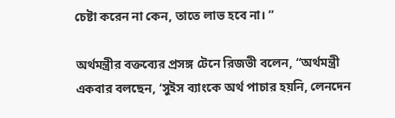চেষ্টা করেন না কেন, তাতে লাভ হবে না। ”

অর্থমন্ত্রীর বক্তব্যের প্রসঙ্গ টেনে রিজভী বলেন, “অর্থমন্ত্রী একবার বলছেন, ‘সুইস ব্যাংকে অর্থ পাচার হয়নি, লেনদেন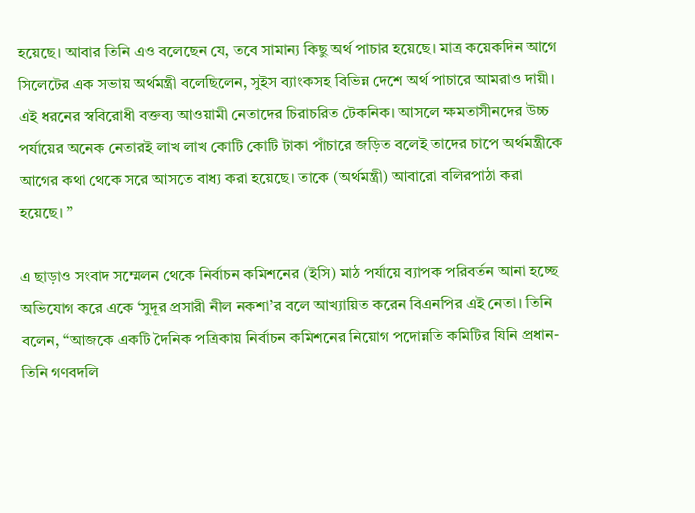হয়েছে। আবার তিনি এও বলেছেন যে, তবে সামান্য কিছু অর্থ পাচার হয়েছে। মাত্র কয়েকদিন আগে সিলেটের এক সভায় অর্থমন্ত্রী বলেছিলেন, সুইস ব্যাংকসহ বিভিন্ন দেশে অর্থ পাচারে আমরাও দায়ী। এই ধরনের স্ববিরোধী বক্তব্য আওয়ামী নেতাদের চিরাচরিত টেকনিক। আসলে ক্ষমতাসীনদের উচ্চ পর্যায়ের অনেক নেতারই লাখ লাখ কোটি কোটি টাকা পাঁচারে জড়িত বলেই তাদের চাপে অর্থমন্ত্রীকে আগের কথা থেকে সরে আসতে বাধ্য করা হয়েছে। তাকে (অর্থমন্ত্রী) আবারো বলিরপাঠা করা হয়েছে। ”

এ ছাড়াও সংবাদ সম্মেলন থেকে নির্বাচন কমিশনের (ইসি) মাঠ পর্যায়ে ব্যাপক পরিবর্তন আনা হচ্ছে অভিযোগ করে একে ‘সুদূর প্রসারী নীল নকশা’র বলে আখ্যায়িত করেন বিএনপির এই নেতা। তিনি বলেন, “আজকে একটি দৈনিক পত্রিকায় নির্বাচন কমিশনের নিয়োগ পদোন্নতি কমিটির যিনি প্রধান- তিনি গণবদলি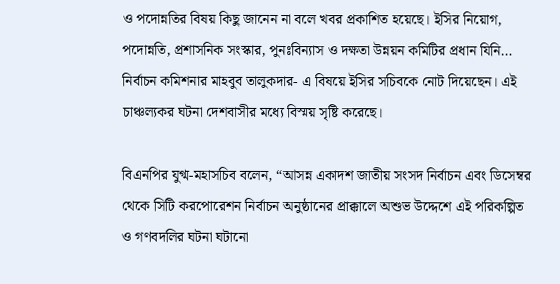ও পদোন্নতির বিষয় কিছু জানেন না বলে খবর প্রকাশিত হয়েছে। ইসির নিয়োগ, পদোন্নতি, প্রশাসনিক সংস্কার, পুনঃবিন্যাস ও দক্ষতা উন্নয়ন কমিটির প্রধান যিনি… নির্বাচন কমিশনার মাহবুব তালুকদার- এ বিষয়ে ইসির সচিবকে নোট দিয়েছেন। এই চাঞ্চল্যকর ঘটনা দেশবাসীর মধ্যে বিস্ময় সৃষ্টি করেছে।

বিএনপির যুগ্ম-মহাসচিব বলেন, “আসন্ন একাদশ জাতীয় সংসদ নির্বাচন এবং ডিসেম্বর থেকে সিটি করপোরেশন নির্বাচন অনুষ্ঠানের প্রাক্কালে অশুভ উদ্দেশে এই পরিকল্পিত ও গণবদলির ঘটনা ঘটানো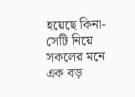হয়েছে কিনা- সেটি নিয়ে সকলের মনে এক বড়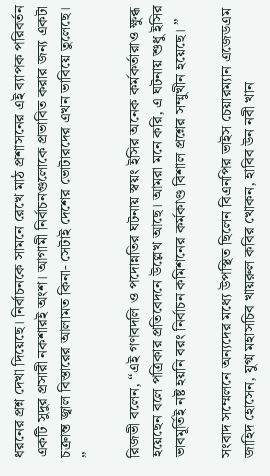ধরনের প্রশ্ন দেখা দিয়েছে। নির্বাচনকে সামনে রেখে মাঠ প্রশাসনের এই ব্যাপক পরিবর্তন একটি সুদুর প্রসারী নকশারই অংশ। আগামী নির্বাচনগুলোকে প্রভাবিত করার জন্য একটা চক্রান্ত জ্বাল বিস্তারের আলামত কিনা- সেটাই দেশের ভোটারদের এখন ভাবিয়ে তুলেছে। ”

রিজভী বলেন, “এই গণবদলি ও পদোন্নতির ঘটনায় স্বয়ং ইসির অনেক কর্মকর্তারাও ক্ষুব্ধ হয়েছেন বলে পত্রিকার প্রতিবেদনে উল্লেখ আছে। আমরা মনে করি, এ ঘটনায় শুধু ইসির ভাবমূর্তিই নষ্ট হয়নি বরং নির্বাচন কমিশনের কর্মকাণ্ড বিশাল প্রশ্নের সম্মুখীন হয়েছে। ”

সংবাদ সম্মেলনে অন্যদের মধ্যে উপস্থিত ছিলেন বিএনপির ভাইস চেয়ারম্যান এজেডএম জাহিদ হোসেন, যুগ্ম মহাসচিব খায়রুল কবির খোকন, হাবিব উন নবী খান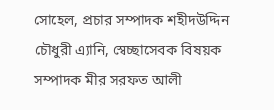সোহেল, প্রচার সম্পাদক শহীদউদ্দিন চৌধুরী এ্যানি, স্বেচ্ছাসেবক বিষয়ক সম্পাদক মীর সরফত আলী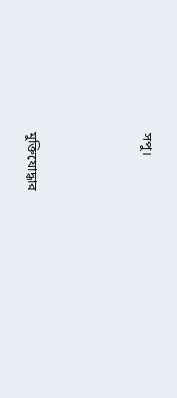সপু।





মুক্তিযোদ্ধার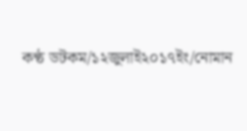কণ্ঠ ডটকম/১২জুলাই২০১৭ইং/নোমান